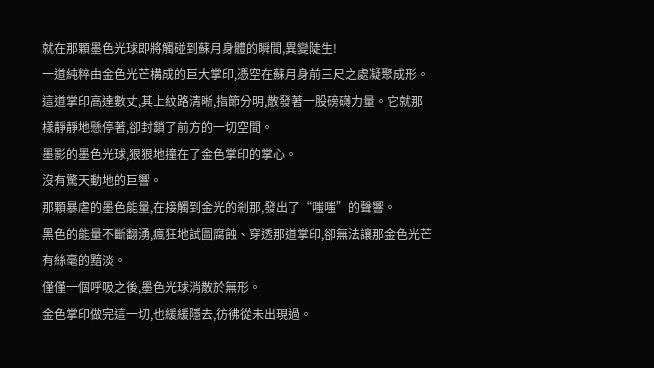就在那顆墨色光球即將觸碰到蘇月身體的瞬間,異變陡生!
一道純粹由金色光芒構成的巨大掌印,憑空在蘇月身前三尺之處凝聚成形。
這道掌印高達數丈,其上紋路清晰,指節分明,散發著一股磅礴力量。它就那樣靜靜地懸停著,卻封鎖了前方的一切空間。
墨影的墨色光球,狠狠地撞在了金色掌印的掌心。
沒有驚天動地的巨響。
那顆暴虐的墨色能量,在接觸到金光的剎那,發出了“嗤嗤”的聲響。
黑色的能量不斷翻湧,瘋狂地試圖腐蝕、穿透那道掌印,卻無法讓那金色光芒有絲毫的黯淡。
僅僅一個呼吸之後,墨色光球消散於無形。
金色掌印做完這一切,也緩緩隱去,彷彿從未出現過。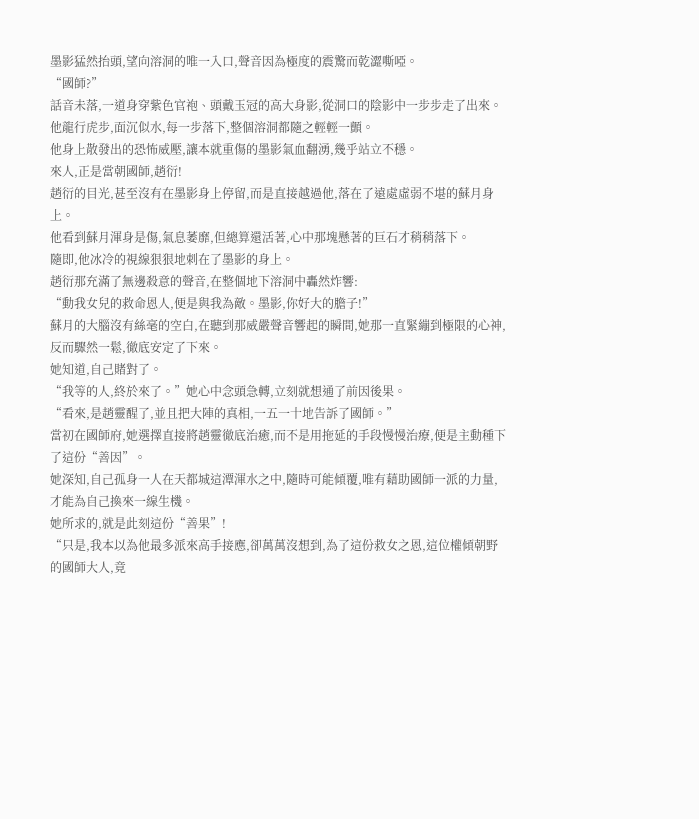墨影猛然抬頭,望向溶洞的唯一入口,聲音因為極度的震驚而乾澀嘶啞。
“國師?”
話音未落,一道身穿紫色官袍、頭戴玉冠的高大身影,從洞口的陰影中一步步走了出來。
他龍行虎步,面沉似水,每一步落下,整個溶洞都隨之輕輕一顫。
他身上散發出的恐怖威壓,讓本就重傷的墨影氣血翻湧,幾乎站立不穩。
來人,正是當朝國師,趙衍!
趙衍的目光,甚至沒有在墨影身上停留,而是直接越過他,落在了遠處虛弱不堪的蘇月身上。
他看到蘇月渾身是傷,氣息萎靡,但總算還活著,心中那塊懸著的巨石才稍稍落下。
隨即,他冰冷的視線狠狠地刺在了墨影的身上。
趙衍那充滿了無邊殺意的聲音,在整個地下溶洞中轟然炸響:
“動我女兒的救命恩人,便是與我為敵。墨影,你好大的膽子!”
蘇月的大腦沒有絲毫的空白,在聽到那威嚴聲音響起的瞬間,她那一直緊繃到極限的心神,反而驟然一鬆,徹底安定了下來。
她知道,自己賭對了。
“我等的人,終於來了。”她心中念頭急轉,立刻就想通了前因後果。
“看來,是趙靈醒了,並且把大陣的真相,一五一十地告訴了國師。”
當初在國師府,她選擇直接將趙靈徹底治癒,而不是用拖延的手段慢慢治療,便是主動種下了這份“善因”。
她深知,自己孤身一人在天都城這潭渾水之中,隨時可能傾覆,唯有藉助國師一派的力量,才能為自己換來一線生機。
她所求的,就是此刻這份“善果”!
“只是,我本以為他最多派來高手接應,卻萬萬沒想到,為了這份救女之恩,這位權傾朝野的國師大人,竟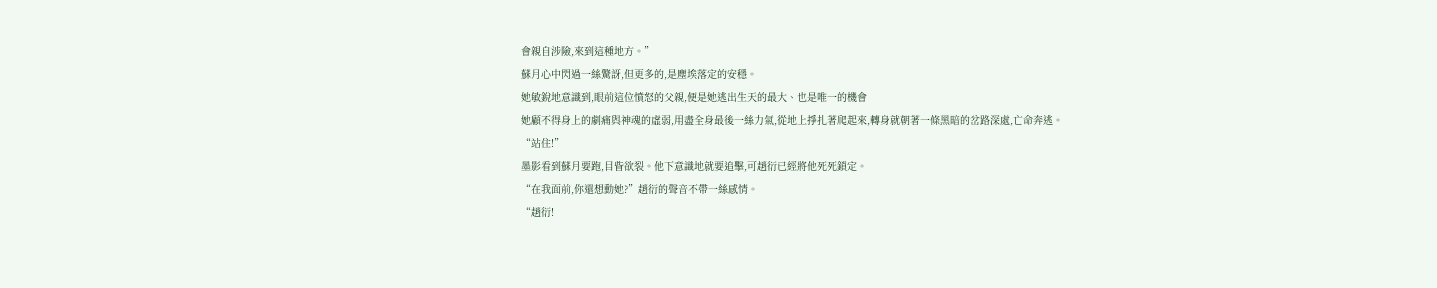會親自涉險,來到這種地方。”
蘇月心中閃過一絲驚訝,但更多的,是塵埃落定的安穩。
她敏銳地意識到,眼前這位憤怒的父親,便是她逃出生天的最大、也是唯一的機會
她顧不得身上的劇痛與神魂的虛弱,用盡全身最後一絲力氣,從地上掙扎著爬起來,轉身就朝著一條黑暗的岔路深處,亡命奔逃。
“站住!”
墨影看到蘇月要跑,目眥欲裂。他下意識地就要追擊,可趙衍已經將他死死鎖定。
“在我面前,你還想動她?”趙衍的聲音不帶一絲感情。
“趙衍!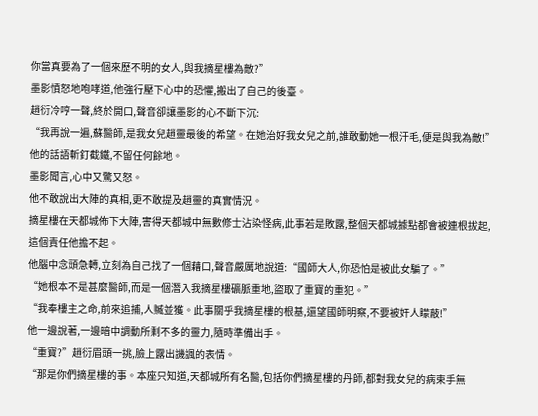你當真要為了一個來歷不明的女人,與我摘星樓為敵?”
墨影憤怒地咆哮道,他強行壓下心中的恐懼,搬出了自己的後臺。
趙衍冷哼一聲,終於開口,聲音卻讓墨影的心不斷下沉:
“我再說一遍,蘇醫師,是我女兒趙靈最後的希望。在她治好我女兒之前,誰敢動她一根汗毛,便是與我為敵!”
他的話語斬釘截鐵,不留任何餘地。
墨影聞言,心中又驚又怒。
他不敢說出大陣的真相,更不敢提及趙靈的真實情況。
摘星樓在天都城佈下大陣,害得天都城中無數修士沾染怪病,此事若是敗露,整個天都城據點都會被連根拔起,這個責任他擔不起。
他腦中念頭急轉,立刻為自己找了一個藉口,聲音嚴厲地說道:“國師大人,你恐怕是被此女騙了。”
“她根本不是甚麼醫師,而是一個潛入我摘星樓礦脈重地,盜取了重寶的重犯。”
“我奉樓主之命,前來追捕,人贓並獲。此事關乎我摘星樓的根基,還望國師明察,不要被奸人矇蔽!”
他一邊說著,一邊暗中調動所剩不多的靈力,隨時準備出手。
“重寶?”趙衍眉頭一挑,臉上露出譏諷的表情。
“那是你們摘星樓的事。本座只知道,天都城所有名醫,包括你們摘星樓的丹師,都對我女兒的病束手無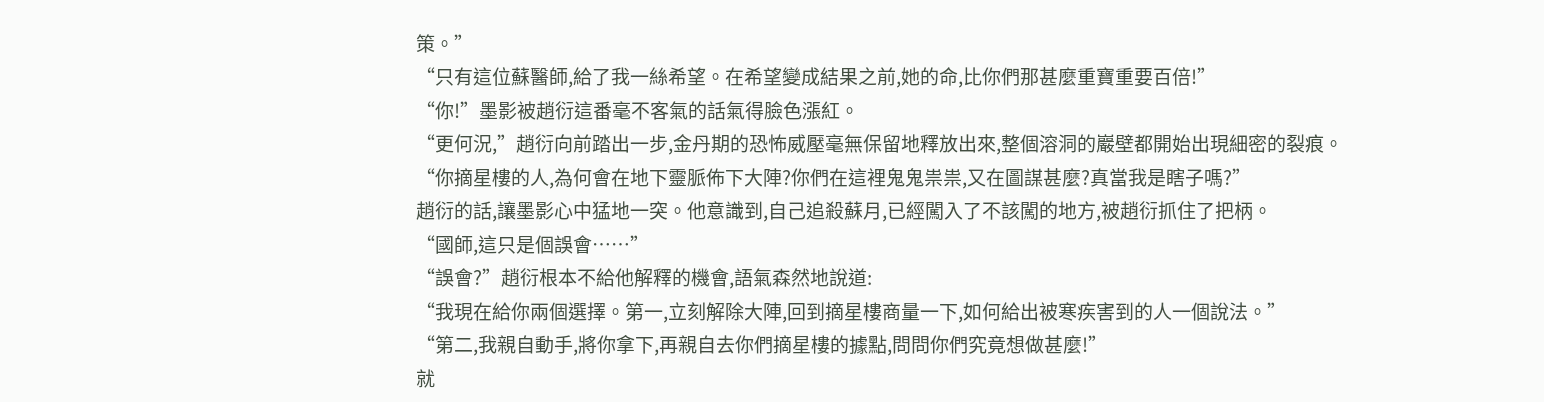策。”
“只有這位蘇醫師,給了我一絲希望。在希望變成結果之前,她的命,比你們那甚麼重寶重要百倍!”
“你!”墨影被趙衍這番毫不客氣的話氣得臉色漲紅。
“更何況,”趙衍向前踏出一步,金丹期的恐怖威壓毫無保留地釋放出來,整個溶洞的巖壁都開始出現細密的裂痕。
“你摘星樓的人,為何會在地下靈脈佈下大陣?你們在這裡鬼鬼祟祟,又在圖謀甚麼?真當我是瞎子嗎?”
趙衍的話,讓墨影心中猛地一突。他意識到,自己追殺蘇月,已經闖入了不該闖的地方,被趙衍抓住了把柄。
“國師,這只是個誤會……”
“誤會?”趙衍根本不給他解釋的機會,語氣森然地說道:
“我現在給你兩個選擇。第一,立刻解除大陣,回到摘星樓商量一下,如何給出被寒疾害到的人一個說法。”
“第二,我親自動手,將你拿下,再親自去你們摘星樓的據點,問問你們究竟想做甚麼!”
就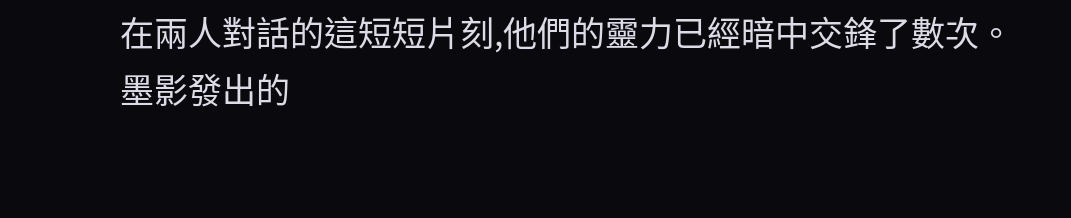在兩人對話的這短短片刻,他們的靈力已經暗中交鋒了數次。
墨影發出的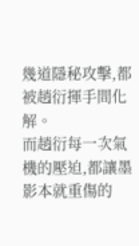幾道隱秘攻擊,都被趙衍揮手間化解。
而趙衍每一次氣機的壓迫,都讓墨影本就重傷的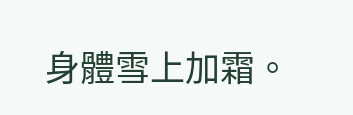身體雪上加霜。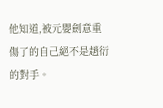他知道,被元嬰劍意重傷了的自己絕不是趙衍的對手。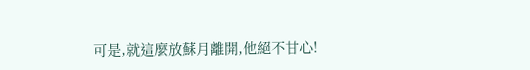可是,就這麼放蘇月離開,他絕不甘心!